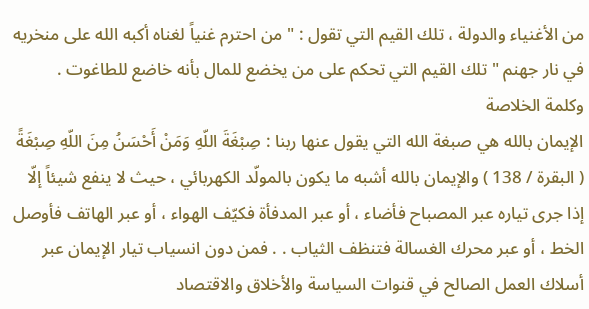من الأغنياء والدولة ، تلك القيم التي تقول : " من احترم غنياً لغناه أكبه الله على منخريه في نار جهنم " تلك القيم التي تحكم على من يخضع للمال بأنه خاضع للطاغوت .
وكلمة الخلاصة
الإيمان بالله هي صبغة الله التي يقول عنها ربنا : صِبْغَةَ اللّهِ وَمَنْ أَحْسَنُ مِنَ اللّهِ صِبْغَةً ( البقرة / 138 ) والإيمان بالله أشبه ما يكون بالمولّد الكهربائي ، حيث لا ينفع شيئاً إلّا إذا جرى تياره عبر المصباح فأضاء ، أو عبر المدفأة فكيّف الهواء ، أو عبر الهاتف فأوصل الخط ، أو عبر محرك الغسالة فتنظف الثياب . . فمن دون انسياب تيار الإيمان عبر أسلاك العمل الصالح في قنوات السياسة والأخلاق والاقتصاد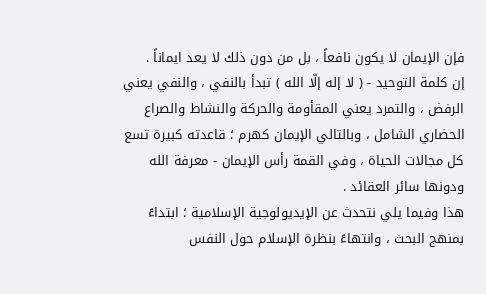فإن الإيمان لا يكون نافعاً ، بل من دون ذلك لا يعد ايماناً .
إن كلمة التوحيد - ( لا إله إلّا الله ) تبدأ بالنفي ، والنفي يعني الرفض ، والتمرد يعني المقأومة والحركة والنشاط والصراع الحضاري الشامل ، وبالتالي الإيمان كهرم ؛ قاعدته كبيرة تسع كل مجالات الحياة ، وفي القمة رأس الإيمان - معرفة الله ودونها سائر العقائد .
هذا وفيما يلي نتحدث عن الإيديولوجية الإسلامية ؛ ابتداءً بمنهج البحث ، وانتهاءً بنظرة الإسلام حول النفس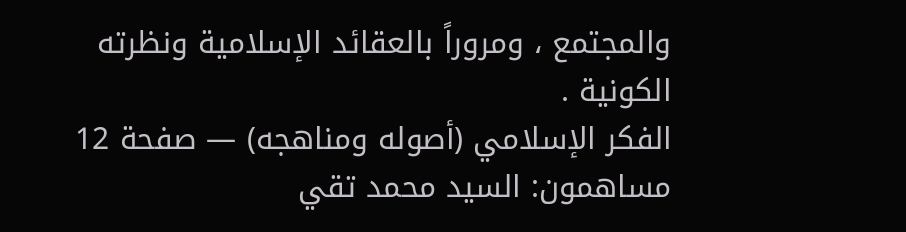والمجتمع ، ومروراً بالعقائد الإسلامية ونظرته الكونية .
الفكر الإسلامي (أصوله ومناهجه) — صفحة 12
مساهمون: السيد محمد تقي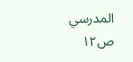المدرسي
ص١٢